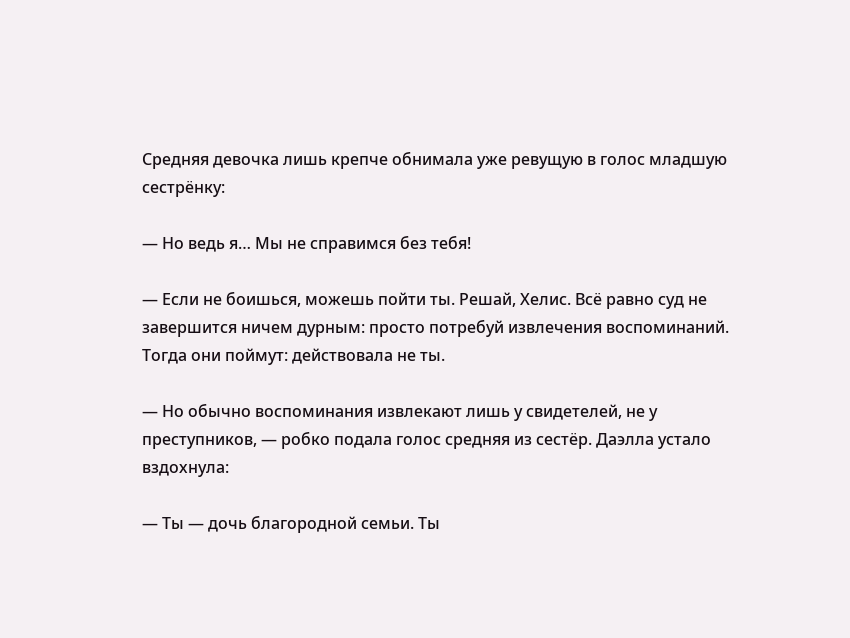Средняя девочка лишь крепче обнимала уже ревущую в голос младшую сестрёнку:

— Но ведь я… Мы не справимся без тебя!

— Если не боишься, можешь пойти ты. Решай, Хелис. Всё равно суд не завершится ничем дурным: просто потребуй извлечения воспоминаний. Тогда они поймут: действовала не ты.

— Но обычно воспоминания извлекают лишь у свидетелей, не у преступников, — робко подала голос средняя из сестёр. Даэлла устало вздохнула:

— Ты — дочь благородной семьи. Ты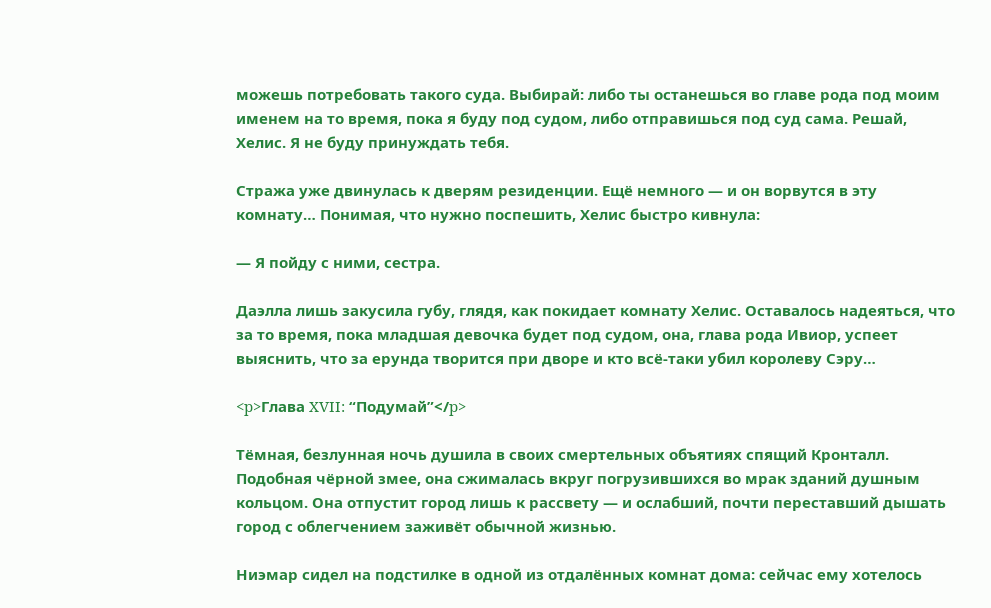можешь потребовать такого суда. Выбирай: либо ты останешься во главе рода под моим именем на то время, пока я буду под судом, либо отправишься под суд сама. Решай, Хелис. Я не буду принуждать тебя.

Стража уже двинулась к дверям резиденции. Ещё немного — и он ворвутся в эту комнату… Понимая, что нужно поспешить, Хелис быстро кивнула:

— Я пойду с ними, сестра.

Даэлла лишь закусила губу, глядя, как покидает комнату Хелис. Оставалось надеяться, что за то время, пока младшая девочка будет под судом, она, глава рода Ивиор, успеет выяснить, что за ерунда творится при дворе и кто всё-таки убил королеву Сэру…

<p>Глава XVII: “Подумай”</p>

Тёмная, безлунная ночь душила в своих смертельных объятиях спящий Кронталл. Подобная чёрной змее, она сжималась вкруг погрузившихся во мрак зданий душным кольцом. Она отпустит город лишь к рассвету — и ослабший, почти переставший дышать город с облегчением заживёт обычной жизнью.

Ниэмар сидел на подстилке в одной из отдалённых комнат дома: сейчас ему хотелось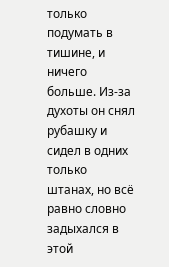только подумать в тишине, и ничего больше. Из-за духоты он снял рубашку и сидел в одних только штанах, но всё равно словно задыхался в этой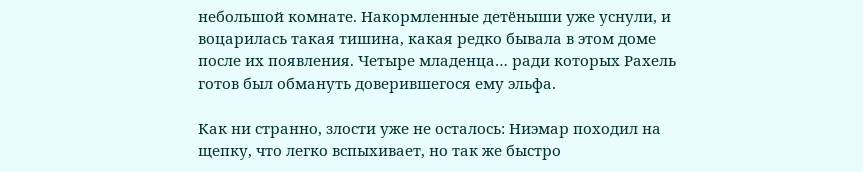небольшой комнате. Накормленные детёныши уже уснули, и воцарилась такая тишина, какая редко бывала в этом доме после их появления. Четыре младенца… ради которых Рахель готов был обмануть доверившегося ему эльфа.

Как ни странно, злости уже не осталось: Ниэмар походил на щепку, что легко вспыхивает, но так же быстро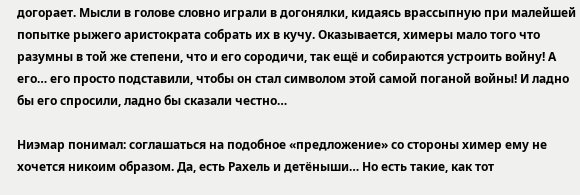догорает. Мысли в голове словно играли в догонялки, кидаясь врассыпную при малейшей попытке рыжего аристократа собрать их в кучу. Оказывается, химеры мало того что разумны в той же степени, что и его сородичи, так ещё и собираются устроить войну! А его… его просто подставили, чтобы он стал символом этой самой поганой войны! И ладно бы его спросили, ладно бы сказали честно…

Ниэмар понимал: соглашаться на подобное «предложение» со стороны химер ему не хочется никоим образом. Да, есть Рахель и детёныши… Но есть такие, как тот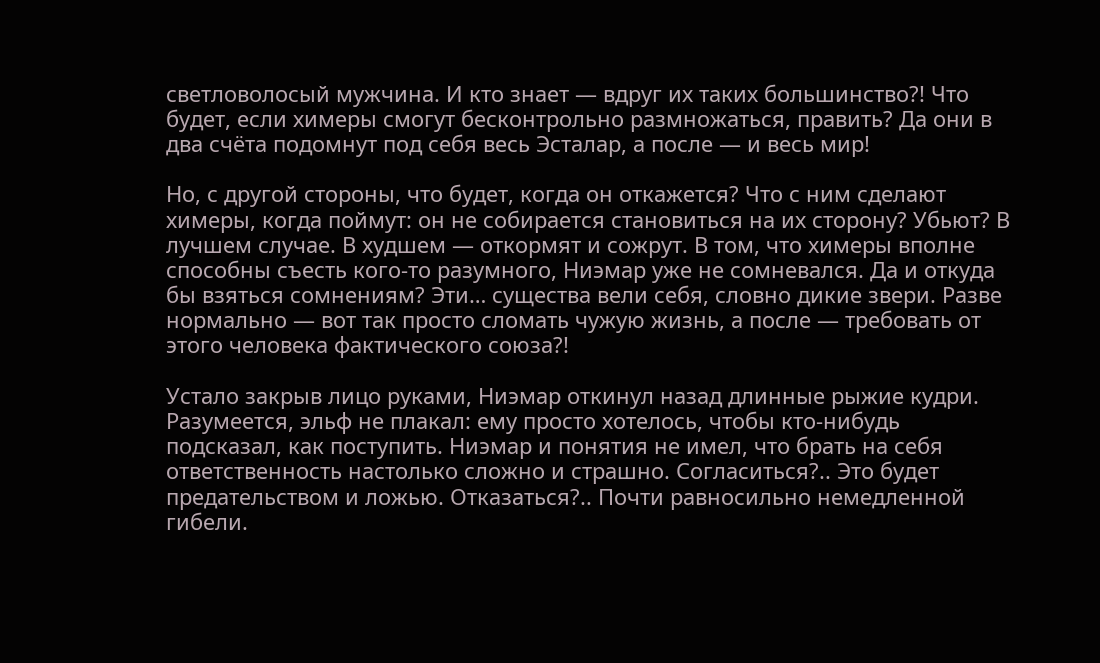светловолосый мужчина. И кто знает — вдруг их таких большинство?! Что будет, если химеры смогут бесконтрольно размножаться, править? Да они в два счёта подомнут под себя весь Эсталар, а после — и весь мир!

Но, с другой стороны, что будет, когда он откажется? Что с ним сделают химеры, когда поймут: он не собирается становиться на их сторону? Убьют? В лучшем случае. В худшем — откормят и сожрут. В том, что химеры вполне способны съесть кого-то разумного, Ниэмар уже не сомневался. Да и откуда бы взяться сомнениям? Эти… существа вели себя, словно дикие звери. Разве нормально — вот так просто сломать чужую жизнь, а после — требовать от этого человека фактического союза?!

Устало закрыв лицо руками, Ниэмар откинул назад длинные рыжие кудри. Разумеется, эльф не плакал: ему просто хотелось, чтобы кто-нибудь подсказал, как поступить. Ниэмар и понятия не имел, что брать на себя ответственность настолько сложно и страшно. Согласиться?.. Это будет предательством и ложью. Отказаться?.. Почти равносильно немедленной гибели.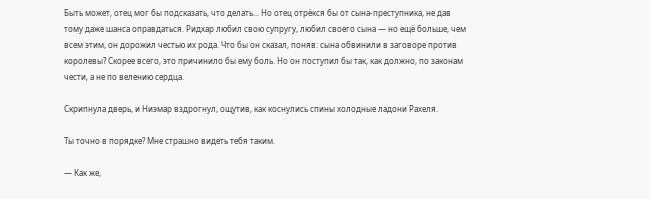Быть может, отец мог бы подсказать, что делать… Но отец отрёкся бы от сына-преступника, не дав тому даже шанса оправдаться. Ридхар любил свою супругу, любил своего сына — но ещё больше, чем всем этим, он дорожил честью их рода. Что бы он сказал, поняв: сына обвинили в заговоре против королевы? Скорее всего, это причинило бы ему боль. Но он поступил бы так, как должно, по законам чести, а не по велению сердца.

Скрипнула дверь, и Ниэмар вздрогнул, ощутив, как коснулись спины холодные ладони Рахеля.

Ты точно в порядке? Мне страшно видеть тебя таким.

— Как же,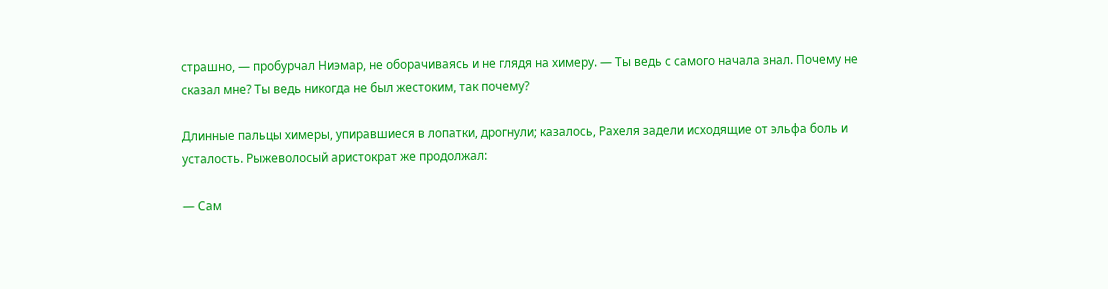страшно, — пробурчал Ниэмар, не оборачиваясь и не глядя на химеру. — Ты ведь с самого начала знал. Почему не сказал мне? Ты ведь никогда не был жестоким, так почему?

Длинные пальцы химеры, упиравшиеся в лопатки, дрогнули; казалось, Рахеля задели исходящие от эльфа боль и усталость. Рыжеволосый аристократ же продолжал:

— Сам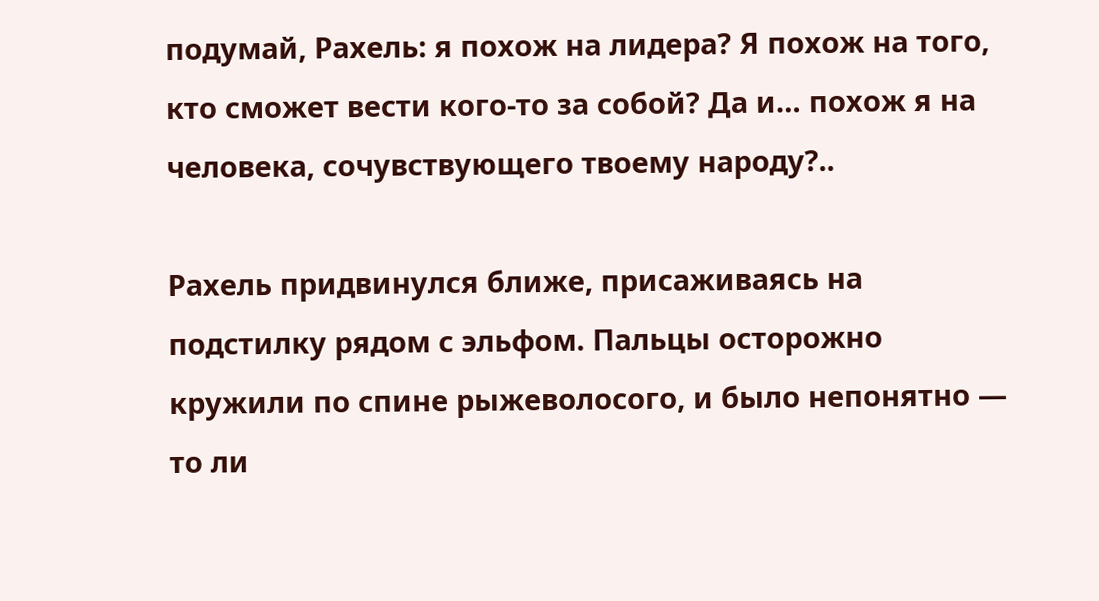подумай, Рахель: я похож на лидера? Я похож на того, кто сможет вести кого-то за собой? Да и… похож я на человека, сочувствующего твоему народу?..

Рахель придвинулся ближе, присаживаясь на подстилку рядом с эльфом. Пальцы осторожно кружили по спине рыжеволосого, и было непонятно — то ли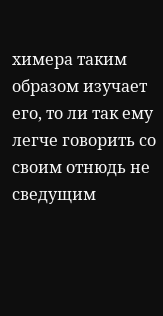химера таким образом изучает его, то ли так ему легче говорить со своим отнюдь не сведущим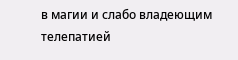в магии и слабо владеющим телепатией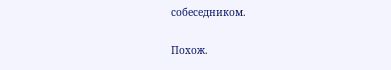собеседником.

Похож.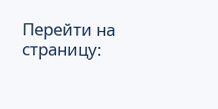Перейти на страницу: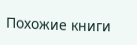Похожие книги